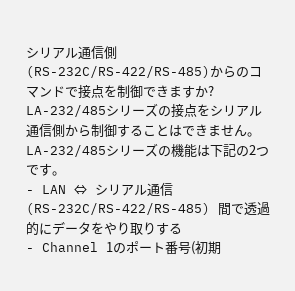シリアル通信側(RS-232C/RS-422/RS-485)からのコマンドで接点を制御できますか?
LA-232/485シリーズの接点をシリアル通信側から制御することはできません。
LA-232/485シリーズの機能は下記の2つです。
- LAN ⇔ シリアル通信(RS-232C/RS-422/RS-485) 間で透過的にデータをやり取りする
- Channel 1のポート番号(初期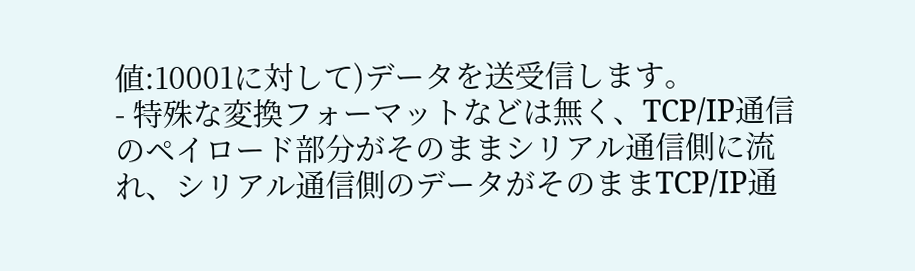値:10001に対して)データを送受信します。
- 特殊な変換フォーマットなどは無く、TCP/IP通信のペイロード部分がそのままシリアル通信側に流れ、シリアル通信側のデータがそのままTCP/IP通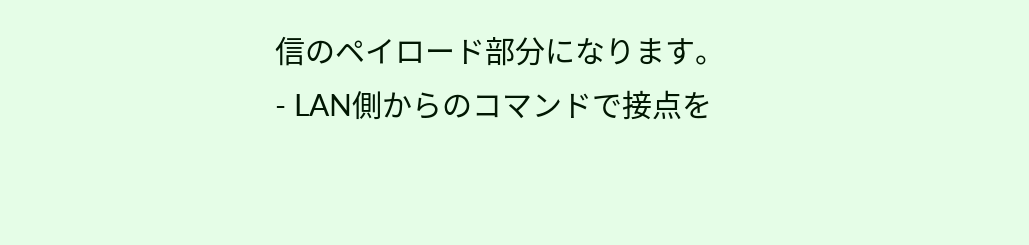信のペイロード部分になります。
- LAN側からのコマンドで接点を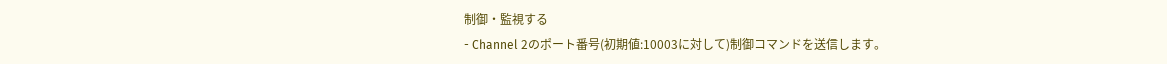制御・監視する
- Channel 2のポート番号(初期値:10003に対して)制御コマンドを送信します。